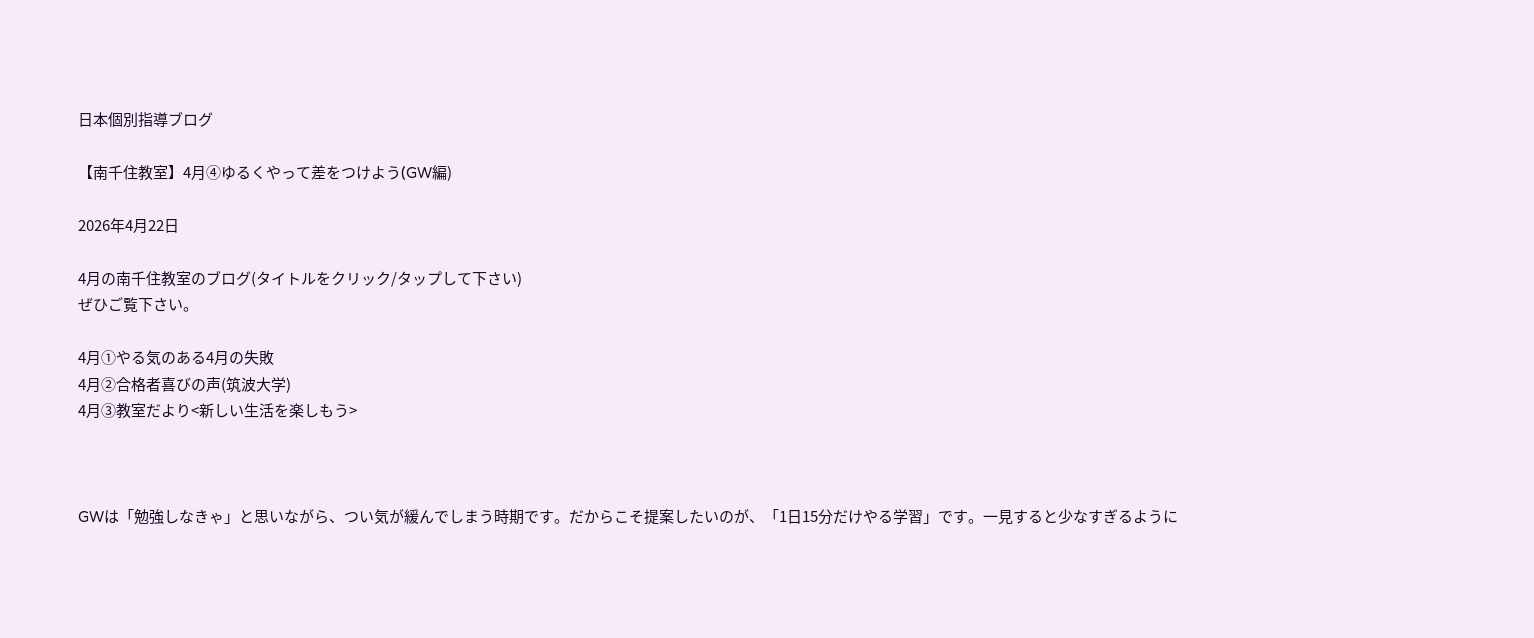日本個別指導ブログ

【南千住教室】4月④ゆるくやって差をつけよう(GW編)

2026年4月22日

4月の南千住教室のブログ(タイトルをクリック/タップして下さい)
ぜひご覧下さい。

4月①やる気のある4月の失敗
4月②合格者喜びの声(筑波大学)
4月③教室だより<新しい生活を楽しもう>



GWは「勉強しなきゃ」と思いながら、つい気が緩んでしまう時期です。だからこそ提案したいのが、「1日15分だけやる学習」です。一見すると少なすぎるように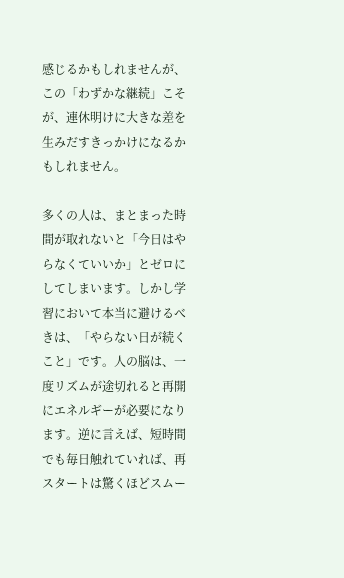感じるかもしれませんが、この「わずかな継続」こそが、連休明けに大きな差を生みだすきっかけになるかもしれません。

多くの人は、まとまった時間が取れないと「今日はやらなくていいか」とゼロにしてしまいます。しかし学習において本当に避けるべきは、「やらない日が続くこと」です。人の脳は、一度リズムが途切れると再開にエネルギーが必要になります。逆に言えば、短時間でも毎日触れていれば、再スタートは驚くほどスムー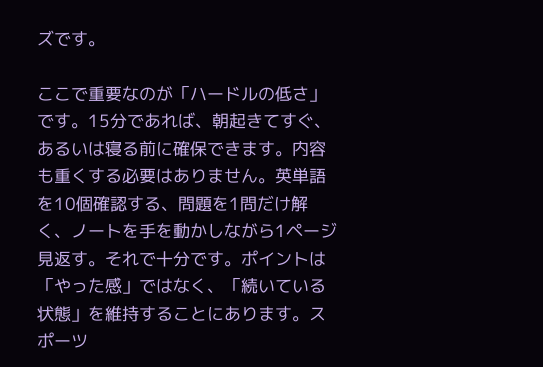ズです。

ここで重要なのが「ハードルの低さ」です。15分であれば、朝起きてすぐ、あるいは寝る前に確保できます。内容も重くする必要はありません。英単語を10個確認する、問題を1問だけ解く、ノートを手を動かしながら1ページ見返す。それで十分です。ポイントは「やった感」ではなく、「続いている状態」を維持することにあります。スポーツ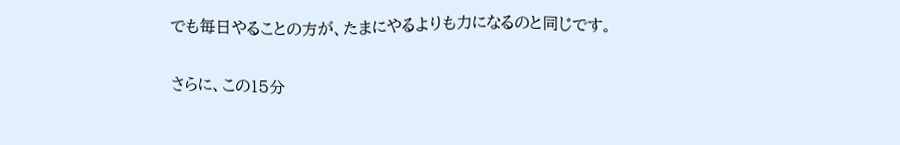でも毎日やることの方が、たまにやるよりも力になるのと同じです。

さらに、この15分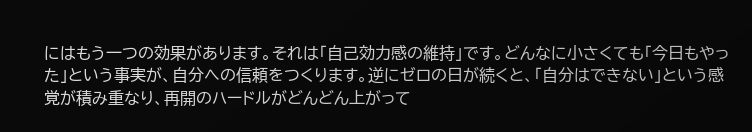にはもう一つの効果があります。それは「自己効力感の維持」です。どんなに小さくても「今日もやった」という事実が、自分への信頼をつくります。逆にゼロの日が続くと、「自分はできない」という感覚が積み重なり、再開のハードルがどんどん上がって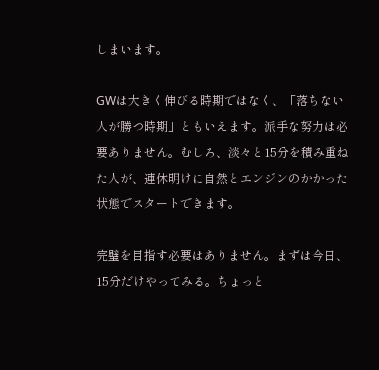しまいます。

GWは大きく伸びる時期ではなく、「落ちない人が勝つ時期」ともいえます。派手な努力は必要ありません。むしろ、淡々と15分を積み重ねた人が、連休明けに自然とエンジンのかかった状態でスタートできます。

完璧を目指す必要はありません。まずは今日、15分だけやってみる。ちょっと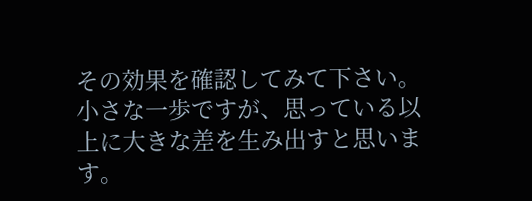その効果を確認してみて下さい。小さな一歩ですが、思っている以上に大きな差を生み出すと思います。